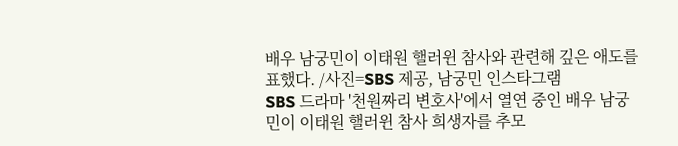배우 남궁민이 이태원 핼러윈 참사와 관련해 깊은 애도를 표했다. /사진=SBS 제공, 남궁민 인스타그램
SBS 드라마 '천원짜리 변호사'에서 열연 중인 배우 남궁민이 이태원 핼러윈 참사 희생자를 추모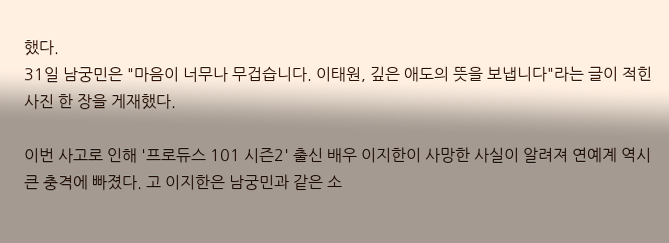했다.
31일 남궁민은 "마음이 너무나 무겁습니다. 이태원, 깊은 애도의 뜻을 보냅니다"라는 글이 적힌 사진 한 장을 게재했다.

이번 사고로 인해 '프로듀스 101 시즌2' 출신 배우 이지한이 사망한 사실이 알려져 연예계 역시 큰 충격에 빠졌다. 고 이지한은 남궁민과 같은 소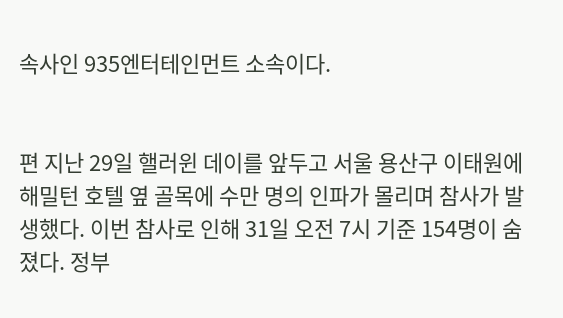속사인 935엔터테인먼트 소속이다.


편 지난 29일 핼러윈 데이를 앞두고 서울 용산구 이태원에 해밀턴 호텔 옆 골목에 수만 명의 인파가 몰리며 참사가 발생했다. 이번 참사로 인해 31일 오전 7시 기준 154명이 숨졌다. 정부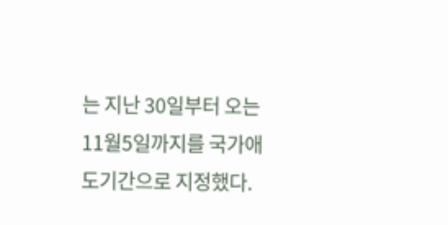는 지난 30일부터 오는 11월5일까지를 국가애도기간으로 지정했다.